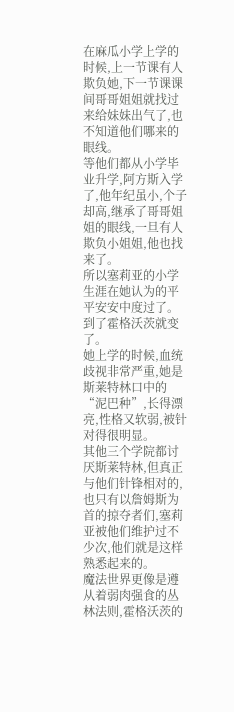在麻瓜小学上学的时候,上一节课有人欺负她,下一节课课间哥哥姐姐就找过来给妹妹出气了,也不知道他们哪来的眼线。
等他们都从小学毕业升学,阿方斯入学了,他年纪虽小,个子却高,继承了哥哥姐姐的眼线,一旦有人欺负小姐姐,他也找来了。
所以塞莉亚的小学生涯在她认为的平平安安中度过了。
到了霍格沃茨就变了。
她上学的时候,血统歧视非常严重,她是斯莱特林口中的“泥巴种”,长得漂亮,性格又软弱,被针对得很明显。
其他三个学院都讨厌斯莱特林,但真正与他们针锋相对的,也只有以詹姆斯为首的掠夺者们,塞莉亚被他们维护过不少次,他们就是这样熟悉起来的。
魔法世界更像是遵从着弱肉强食的丛林法则,霍格沃茨的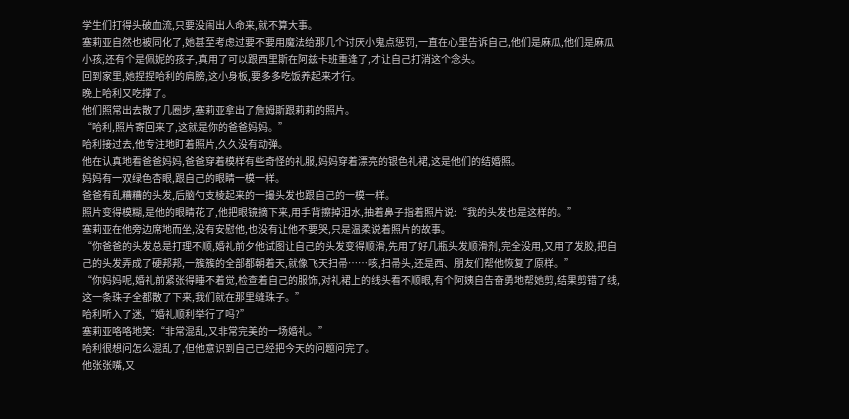学生们打得头破血流,只要没闹出人命来,就不算大事。
塞莉亚自然也被同化了,她甚至考虑过要不要用魔法给那几个讨厌小鬼点惩罚,一直在心里告诉自己,他们是麻瓜,他们是麻瓜小孩,还有个是佩妮的孩子,真用了可以跟西里斯在阿兹卡班重逢了,才让自己打消这个念头。
回到家里,她捏捏哈利的肩膀,这小身板,要多多吃饭养起来才行。
晚上哈利又吃撑了。
他们照常出去散了几圈步,塞莉亚拿出了詹姆斯跟莉莉的照片。
“哈利,照片寄回来了,这就是你的爸爸妈妈。”
哈利接过去,他专注地盯着照片,久久没有动弹。
他在认真地看爸爸妈妈,爸爸穿着模样有些奇怪的礼服,妈妈穿着漂亮的银色礼裙,这是他们的结婚照。
妈妈有一双绿色杏眼,跟自己的眼睛一模一样。
爸爸有乱糟糟的头发,后脑勺支棱起来的一撮头发也跟自己的一模一样。
照片变得模糊,是他的眼睛花了,他把眼镜摘下来,用手背擦掉泪水,抽着鼻子指着照片说:“我的头发也是这样的。”
塞莉亚在他旁边席地而坐,没有安慰他,也没有让他不要哭,只是温柔说着照片的故事。
“你爸爸的头发总是打理不顺,婚礼前夕他试图让自己的头发变得顺滑,先用了好几瓶头发顺滑剂,完全没用,又用了发胶,把自己的头发弄成了硬邦邦,一簇簇的全部都朝着天,就像飞天扫帚……咳,扫帚头,还是西、朋友们帮他恢复了原样。”
“你妈妈呢,婚礼前紧张得睡不着觉,检查着自己的服饰,对礼裙上的线头看不顺眼,有个阿姨自告奋勇地帮她剪,结果剪错了线,这一条珠子全都散了下来,我们就在那里缝珠子。”
哈利听入了迷,“婚礼顺利举行了吗?”
塞莉亚咯咯地笑:“非常混乱,又非常完美的一场婚礼。”
哈利很想问怎么混乱了,但他意识到自己已经把今天的问题问完了。
他张张嘴,又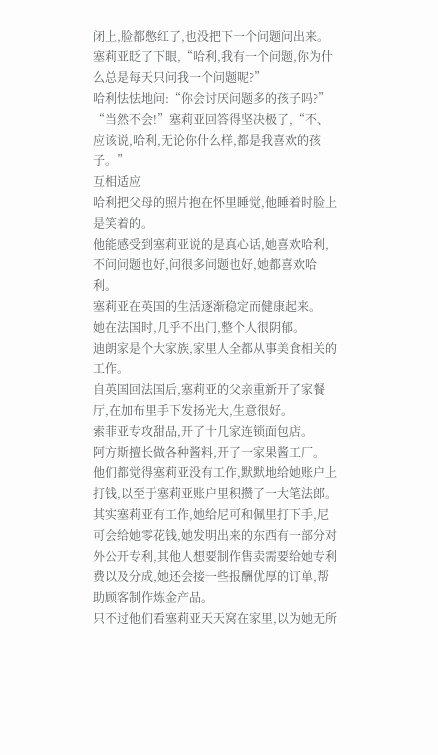闭上,脸都憋红了,也没把下一个问题问出来。
塞莉亚眨了下眼,“哈利,我有一个问题,你为什么总是每天只问我一个问题呢?”
哈利怯怯地问:“你会讨厌问题多的孩子吗?”
“当然不会!”塞莉亚回答得坚决极了,“不、应该说,哈利,无论你什么样,都是我喜欢的孩子。”
互相适应
哈利把父母的照片抱在怀里睡觉,他睡着时脸上是笑着的。
他能感受到塞莉亚说的是真心话,她喜欢哈利,不问问题也好,问很多问题也好,她都喜欢哈利。
塞莉亚在英国的生活逐渐稳定而健康起来。
她在法国时,几乎不出门,整个人很阴郁。
迪朗家是个大家族,家里人全都从事美食相关的工作。
自英国回法国后,塞莉亚的父亲重新开了家餐厅,在加布里手下发扬光大,生意很好。
索菲亚专攻甜品,开了十几家连锁面包店。
阿方斯擅长做各种酱料,开了一家果酱工厂。
他们都觉得塞莉亚没有工作,默默地给她账户上打钱,以至于塞莉亚账户里积攒了一大笔法郎。
其实塞莉亚有工作,她给尼可和佩里打下手,尼可会给她零花钱,她发明出来的东西有一部分对外公开专利,其他人想要制作售卖需要给她专利费以及分成,她还会接一些报酬优厚的订单,帮助顾客制作炼金产品。
只不过他们看塞莉亚天天窝在家里,以为她无所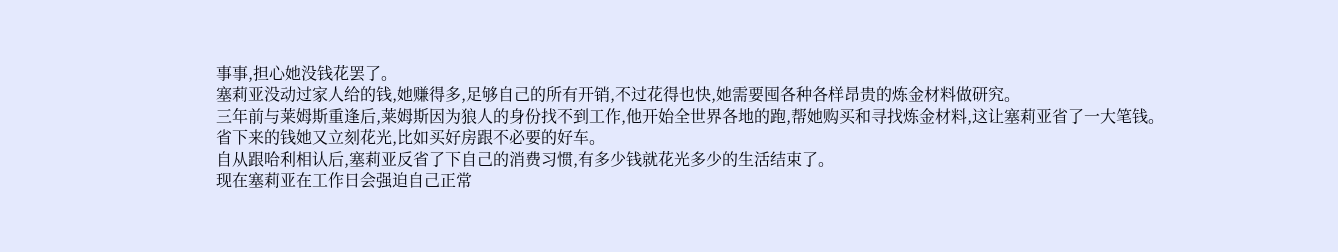事事,担心她没钱花罢了。
塞莉亚没动过家人给的钱,她赚得多,足够自己的所有开销,不过花得也快,她需要囤各种各样昂贵的炼金材料做研究。
三年前与莱姆斯重逢后,莱姆斯因为狼人的身份找不到工作,他开始全世界各地的跑,帮她购买和寻找炼金材料,这让塞莉亚省了一大笔钱。
省下来的钱她又立刻花光,比如买好房跟不必要的好车。
自从跟哈利相认后,塞莉亚反省了下自己的消费习惯,有多少钱就花光多少的生活结束了。
现在塞莉亚在工作日会强迫自己正常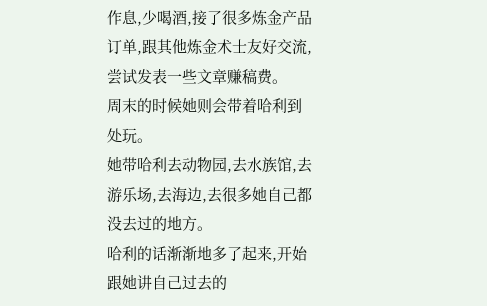作息,少喝酒,接了很多炼金产品订单,跟其他炼金术士友好交流,尝试发表一些文章赚稿费。
周末的时候她则会带着哈利到处玩。
她带哈利去动物园,去水族馆,去游乐场,去海边,去很多她自己都没去过的地方。
哈利的话渐渐地多了起来,开始跟她讲自己过去的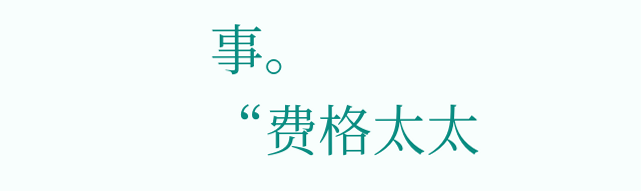事。
“费格太太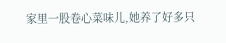家里一股卷心菜味儿,她养了好多只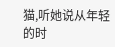猫,听她说从年轻的时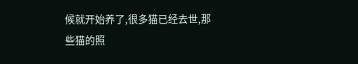候就开始养了,很多猫已经去世,那些猫的照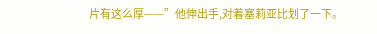片有这么厚——”他伸出手,对着塞莉亚比划了一下。